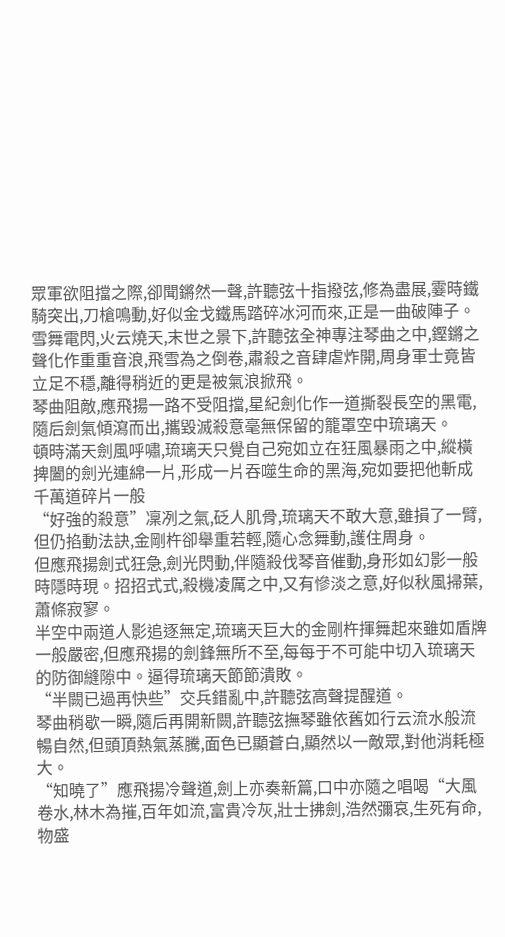眾軍欲阻擋之際,卻聞鏘然一聲,許聽弦十指撥弦,修為盡展,霎時鐵騎突出,刀槍鳴動,好似金戈鐵馬踏碎冰河而來,正是一曲破陣子。
雪舞電閃,火云燒天,末世之景下,許聽弦全神專注琴曲之中,鏗鏘之聲化作重重音浪,飛雪為之倒卷,肅殺之音肆虐炸開,周身軍士竟皆立足不穩,離得稍近的更是被氣浪掀飛。
琴曲阻敵,應飛揚一路不受阻擋,星紀劍化作一道撕裂長空的黑電,隨后劍氣傾瀉而出,攜毀滅殺意毫無保留的籠罩空中琉璃天。
頓時滿天劍風呼嘯,琉璃天只覺自己宛如立在狂風暴雨之中,縱橫捭闔的劍光連綿一片,形成一片吞噬生命的黑海,宛如要把他斬成千萬道碎片一般
“好強的殺意”凜冽之氣,砭人肌骨,琉璃天不敢大意,雖損了一臂,但仍掐動法訣,金剛杵卻舉重若輕,隨心念舞動,護住周身。
但應飛揚劍式狂急,劍光閃動,伴隨殺伐琴音催動,身形如幻影一般時隱時現。招招式式,殺機凌厲之中,又有慘淡之意,好似秋風掃葉,蕭條寂寥。
半空中兩道人影追逐無定,琉璃天巨大的金剛杵揮舞起來雖如盾牌一般嚴密,但應飛揚的劍鋒無所不至,每每于不可能中切入琉璃天的防御縫隙中。逼得琉璃天節節潰敗。
“半闕已過再快些”交兵錯亂中,許聽弦高聲提醒道。
琴曲稍歇一瞬,隨后再開新闕,許聽弦撫琴雖依舊如行云流水般流暢自然,但頭頂熱氣蒸騰,面色已顯蒼白,顯然以一敵眾,對他消耗極大。
“知曉了”應飛揚冷聲道,劍上亦奏新篇,口中亦隨之唱喝“大風卷水,林木為摧,百年如流,富貴冷灰,壯士拂劍,浩然彌哀,生死有命,物盛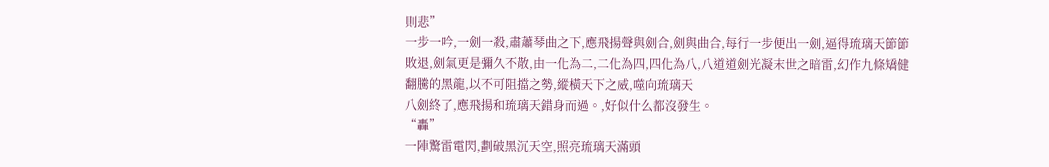則悲”
一步一吟,一劍一殺,肅蕭琴曲之下,應飛揚聲與劍合,劍與曲合,每行一步便出一劍,逼得琉璃天節節敗退,劍氣更是彌久不散,由一化為二,二化為四,四化為八,八道道劍光凝末世之暗雷,幻作九條矯健翻騰的黑龍,以不可阻擋之勢,縱橫天下之威,噬向琉璃天
八劍終了,應飛揚和琉璃天錯身而過。,好似什么都沒發生。
“轟”
一陣驚雷電閃,劃破黑沉天空,照亮琉璃天滿頭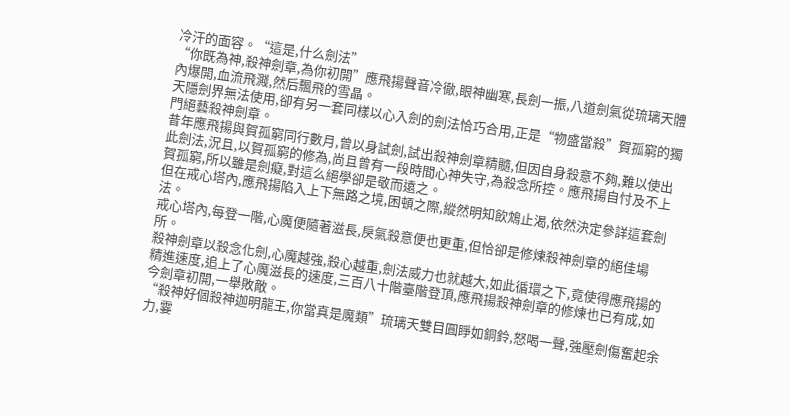冷汗的面容。“這是,什么劍法”
“你既為神,殺神劍章,為你初開”應飛揚聲音冷徹,眼神幽寒,長劍一振,八道劍氣從琉璃天體內爆開,血流飛濺,然后飄飛的雪晶。
天隱劍界無法使用,卻有另一套同樣以心入劍的劍法恰巧合用,正是“物盛當殺”賀孤窮的獨門絕藝殺神劍章。
昔年應飛揚與賀孤窮同行數月,曾以身試劍,試出殺神劍章精髓,但因自身殺意不夠,難以使出此劍法,況且,以賀孤窮的修為,尚且曾有一段時間心神失守,為殺念所控。應飛揚自忖及不上賀孤窮,所以雖是劍癡,對這么絕學卻是敬而遠之。
但在戒心塔內,應飛揚陷入上下無路之境,困頓之際,縱然明知飲鴆止渴,依然決定參詳這套劍法。
戒心塔內,每登一階,心魔便隨著滋長,戾氣殺意便也更重,但恰卻是修煉殺神劍章的絕佳場所。
殺神劍章以殺念化劍,心魔越強,殺心越重,劍法威力也就越大,如此循環之下,竟使得應飛揚的精進速度,追上了心魔滋長的速度,三百八十階臺階登頂,應飛揚殺神劍章的修煉也已有成,如今劍章初開,一舉敗敵。
“殺神好個殺神迦明龍王,你當真是魔類”琉璃天雙目圓睜如銅鈴,怒喝一聲,強壓劍傷奮起余力,霎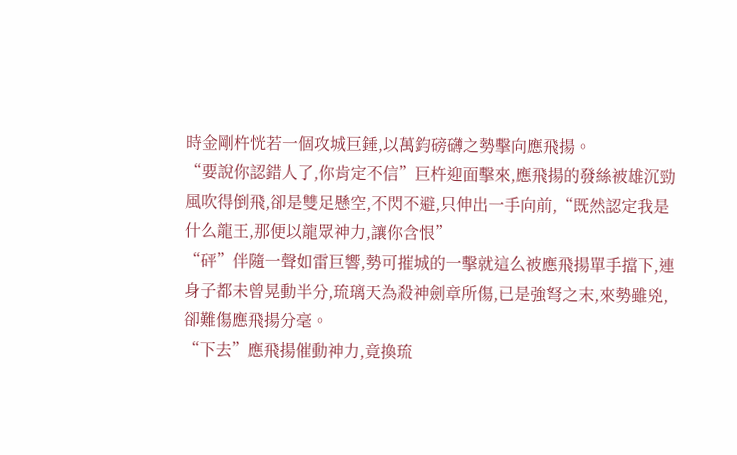時金剛杵恍若一個攻城巨錘,以萬鈞磅礴之勢擊向應飛揚。
“要說你認錯人了,你肯定不信”巨杵迎面擊來,應飛揚的發絲被雄沉勁風吹得倒飛,卻是雙足懸空,不閃不避,只伸出一手向前,“既然認定我是什么龍王,那便以龍眾神力,讓你含恨”
“砰”伴隨一聲如雷巨響,勢可摧城的一擊就這么被應飛揚單手擋下,連身子都未曾晃動半分,琉璃天為殺神劍章所傷,已是強弩之末,來勢雖兇,卻難傷應飛揚分毫。
“下去”應飛揚催動神力,竟換琉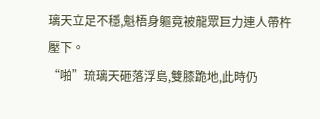璃天立足不穩,魁梧身軀竟被龍眾巨力連人帶杵壓下。
“啪”琉璃天砸落浮島,雙膝跪地,此時仍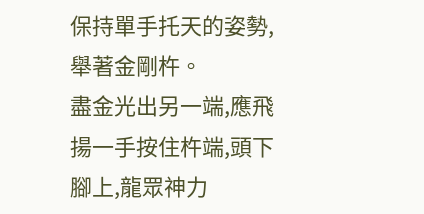保持單手托天的姿勢,舉著金剛杵。
盡金光出另一端,應飛揚一手按住杵端,頭下腳上,龍眾神力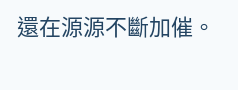還在源源不斷加催。